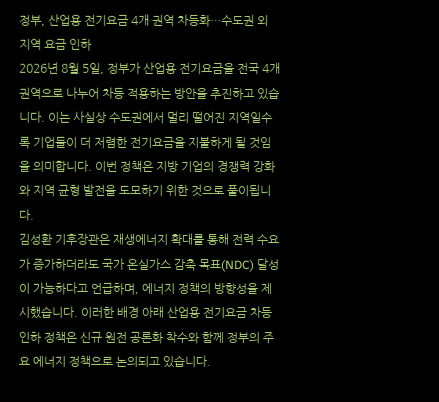정부, 산업용 전기요금 4개 권역 차등화…수도권 외 지역 요금 인하
2026년 8월 5일, 정부가 산업용 전기요금을 전국 4개 권역으로 나누어 차등 적용하는 방안을 추진하고 있습니다. 이는 사실상 수도권에서 멀리 떨어진 지역일수록 기업들이 더 저렴한 전기요금을 지불하게 될 것임을 의미합니다. 이번 정책은 지방 기업의 경쟁력 강화와 지역 균형 발전을 도모하기 위한 것으로 풀이됩니다.
김성환 기후장관은 재생에너지 확대를 통해 전력 수요가 증가하더라도 국가 온실가스 감축 목표(NDC) 달성이 가능하다고 언급하며, 에너지 정책의 방향성을 제시했습니다. 이러한 배경 아래 산업용 전기요금 차등 인하 정책은 신규 원전 공론화 착수와 함께 정부의 주요 에너지 정책으로 논의되고 있습니다.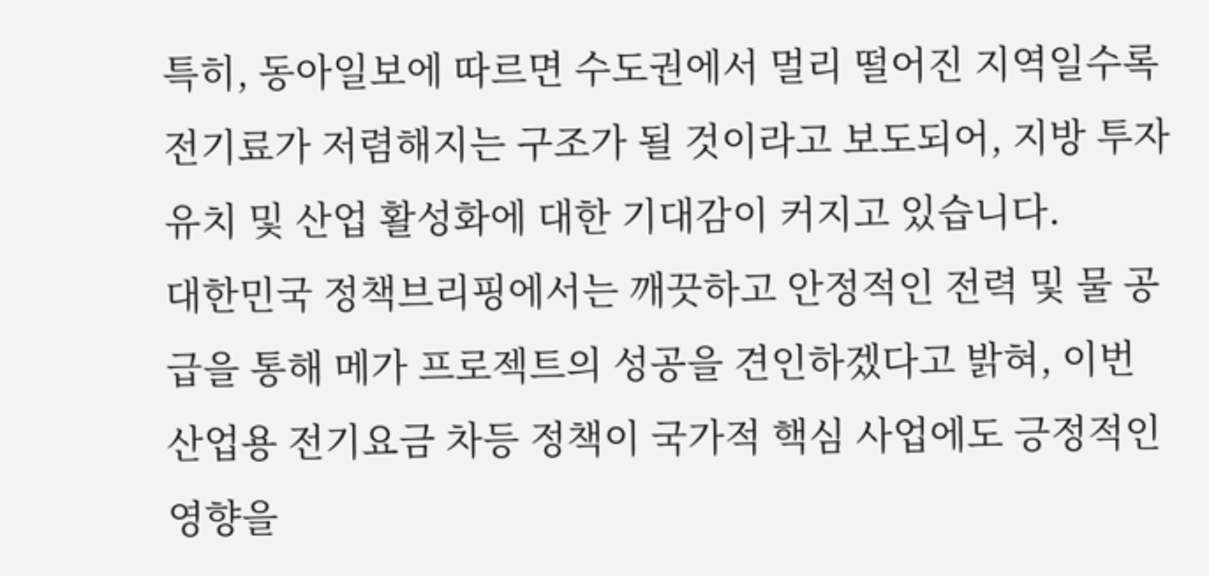특히, 동아일보에 따르면 수도권에서 멀리 떨어진 지역일수록 전기료가 저렴해지는 구조가 될 것이라고 보도되어, 지방 투자 유치 및 산업 활성화에 대한 기대감이 커지고 있습니다.
대한민국 정책브리핑에서는 깨끗하고 안정적인 전력 및 물 공급을 통해 메가 프로젝트의 성공을 견인하겠다고 밝혀, 이번 산업용 전기요금 차등 정책이 국가적 핵심 사업에도 긍정적인 영향을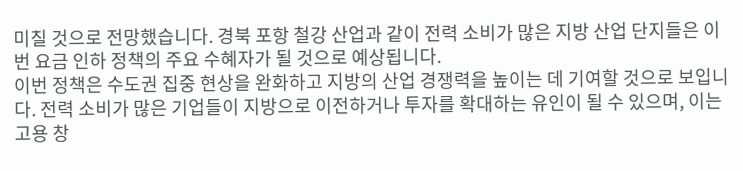미칠 것으로 전망했습니다. 경북 포항 철강 산업과 같이 전력 소비가 많은 지방 산업 단지들은 이번 요금 인하 정책의 주요 수혜자가 될 것으로 예상됩니다.
이번 정책은 수도권 집중 현상을 완화하고 지방의 산업 경쟁력을 높이는 데 기여할 것으로 보입니다. 전력 소비가 많은 기업들이 지방으로 이전하거나 투자를 확대하는 유인이 될 수 있으며, 이는 고용 창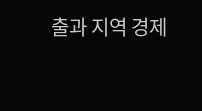출과 지역 경제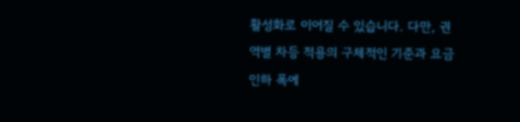활성화로 이어질 수 있습니다. 다만, 권역별 차등 적용의 구체적인 기준과 요금 인하 폭에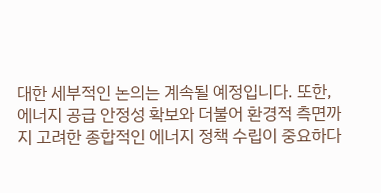대한 세부적인 논의는 계속될 예정입니다. 또한, 에너지 공급 안정성 확보와 더불어 환경적 측면까지 고려한 종합적인 에너지 정책 수립이 중요하다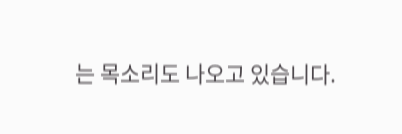는 목소리도 나오고 있습니다.